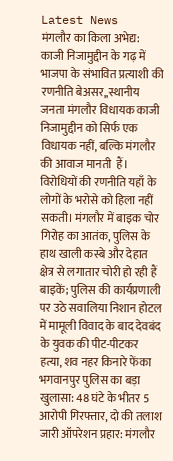Latest News
मंगलौर का किला अभेद्य: काजी निजामुद्दीन के गढ़ में भाजपा के संभावित प्रत्याशी की रणनीति बेअसर,,स्थानीय जनता मंगलौर विधायक काजी निजामुद्दीन को सिर्फ एक विधायक नहीं, बल्कि मंगलौर की आवाज मानती  हैं। विरोधियों की रणनीति यहाँ के लोगों के भरोसे को हिला नहीं सकती। मंगलौर में बाइक चोर गिरोह का आतंक, पुलिस के हाथ खाली कस्बे और देहात क्षेत्र से लगातार चोरी हो रही हैं बाइकें; पुलिस की कार्यप्रणाली पर उठे सवालिया निशान होटल में मामूली विवाद के बाद देवबंद के युवक की पीट-पीटकर हत्या, शव नहर किनारे फेंका भगवानपुर पुलिस का बड़ा खुलासा: 48 घंटे के भीतर 5 आरोपी गिरफ्तार, दो की तलाश जारी ऑपरेशन प्रहार: मंगलौर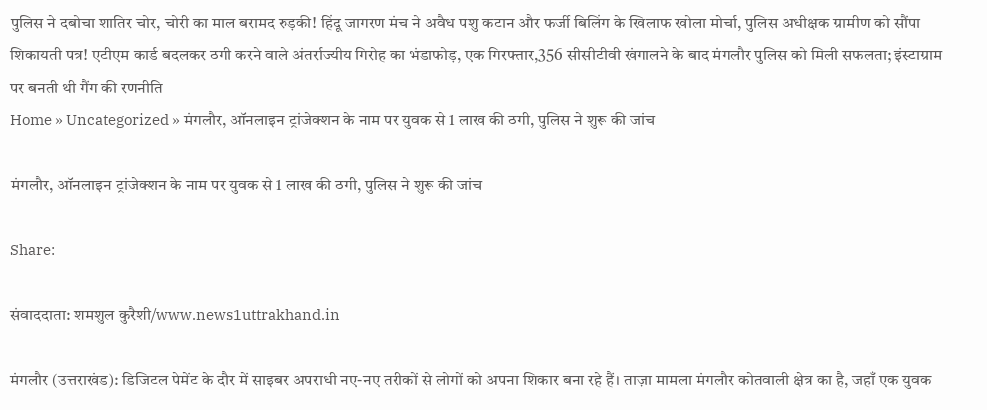पुलिस ने दबोचा शातिर चोर, चोरी का माल बरामद रुड़की! हिंदू जागरण मंच ने अवैध पशु कटान और फर्जी बिलिंग के खिलाफ खोला मोर्चा, पुलिस अधीक्षक ग्रामीण को सौंपा शिकायती पत्र! एटीएम कार्ड बदलकर ठगी करने वाले अंतर्राज्यीय गिरोह का भंडाफोड़, एक गिरफ्तार,356 सीसीटीवी खंगालने के बाद मंगलौर पुलिस को मिली सफलता; इंस्टाग्राम पर बनती थी गैंग की रणनीति
Home » Uncategorized » मंगलौर, ऑनलाइन ट्रांजेक्शन के नाम पर युवक से 1 लाख की ठगी, पुलिस ने शुरू की जांच

मंगलौर, ऑनलाइन ट्रांजेक्शन के नाम पर युवक से 1 लाख की ठगी, पुलिस ने शुरू की जांच

Share:

संवाददाता: शमशुल कुरैशी/www.news1uttrakhand.in

मंगलौर (उत्तराखंड): डिजिटल पेमेंट के दौर में साइबर अपराधी नए-नए तरीकों से लोगों को अपना शिकार बना रहे हैं। ताज़ा मामला मंगलौर कोतवाली क्षेत्र का है, जहाँ एक युवक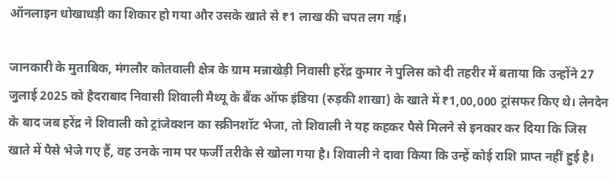ऑनलाइन धोखाधड़ी का शिकार हो गया और उसके खाते से ₹1 लाख की चपत लग गई।

जानकारी के मुताबिक, मंगलौर कोतवाली क्षेत्र के ग्राम मन्नाखेड़ी निवासी हरेंद्र कुमार ने पुलिस को दी तहरीर में बताया कि उन्होंने 27 जुलाई 2025 को हैदराबाद निवासी शिवाली मैथ्यू के बैंक ऑफ इंडिया (रुड़की शाखा) के खाते में ₹1,00,000 ट्रांसफर किए थे। लेनदेन के बाद जब हरेंद्र ने शिवाली को ट्रांजेक्शन का स्क्रीनशॉट भेजा, तो शिवाली ने यह कहकर पैसे मिलने से इनकार कर दिया कि जिस खाते में पैसे भेजे गए हैं, वह उनके नाम पर फर्जी तरीके से खोला गया है। शिवाली ने दावा किया कि उन्हें कोई राशि प्राप्त नहीं हुई है।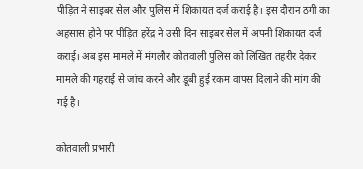पीड़ित ने साइबर सेल और पुलिस में शिकायत दर्ज कराई है। इस दौरान ठगी का अहसास होने पर पीड़ित हरेंद्र ने उसी दिन साइबर सेल में अपनी शिकायत दर्ज कराई। अब इस मामले में मंगलौर कोतवाली पुलिस को लिखित तहरीर देकर मामले की गहराई से जांच करने और डूबी हुई रकम वापस दिलाने की मांग की गई है।

कोतवाली प्रभारी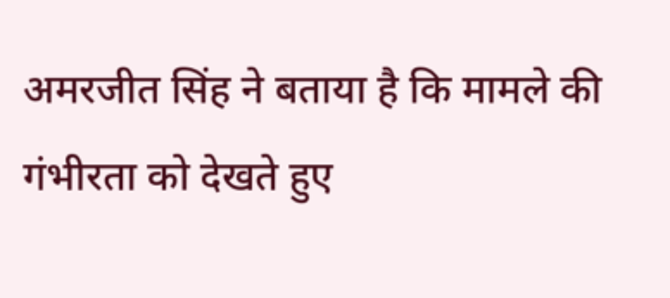अमरजीत सिंह ने बताया है कि मामले की गंभीरता को देखते हुए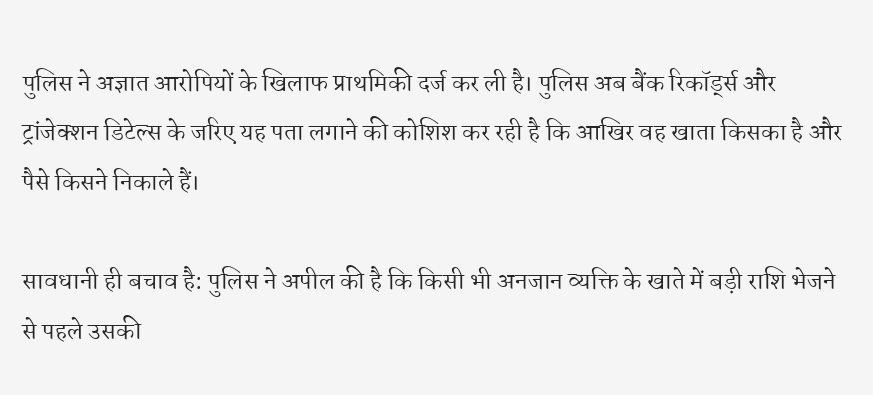पुलिस ने अज्ञात आरोपियों के खिलाफ प्राथमिकी दर्ज कर ली है। पुलिस अब बैंक रिकॉर्ड्स और ट्रांजेक्शन डिटेल्स के जरिए यह पता लगाने की कोशिश कर रही है कि आखिर वह खाता किसका है और पैसे किसने निकाले हैं।

सावधानी ही बचाव है: पुलिस ने अपील की है कि किसी भी अनजान व्यक्ति के खाते में बड़ी राशि भेजने से पहले उसकी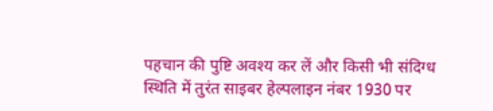पहचान की पुष्टि अवश्य कर लें और किसी भी संदिग्ध स्थिति में तुरंत साइबर हेल्पलाइन नंबर 1930 पर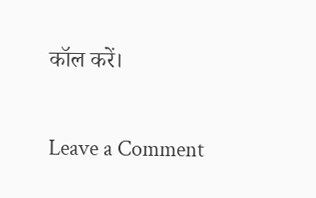कॉल करें।

Leave a Comment